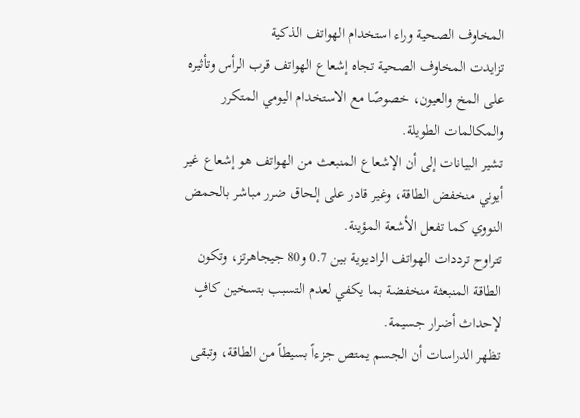المخاوف الصحية وراء استخدام الهواتف الذكية
تزايدت المخاوف الصحية تجاه إشعاع الهواتف قرب الرأس وتأثيره على المخ والعيون، خصوصًا مع الاستخدام اليومي المتكرر والمكالمات الطويلة.
تشير البيانات إلى أن الإشعاع المنبعث من الهواتف هو إشعاع غير أيوني منخفض الطاقة، وغير قادر على إلحاق ضرر مباشر بالحمض النووي كما تفعل الأشعة المؤينة.
تتراوح ترددات الهواتف الراديوية بين 0.7 و80 جيجاهرتز، وتكون الطاقة المنبعثة منخفضة بما يكفي لعدم التسبب بتسخين كافٍ لإحداث أضرار جسيمة.
تظهر الدراسات أن الجسم يمتص جزءاً بسيطاً من الطاقة، وتبقى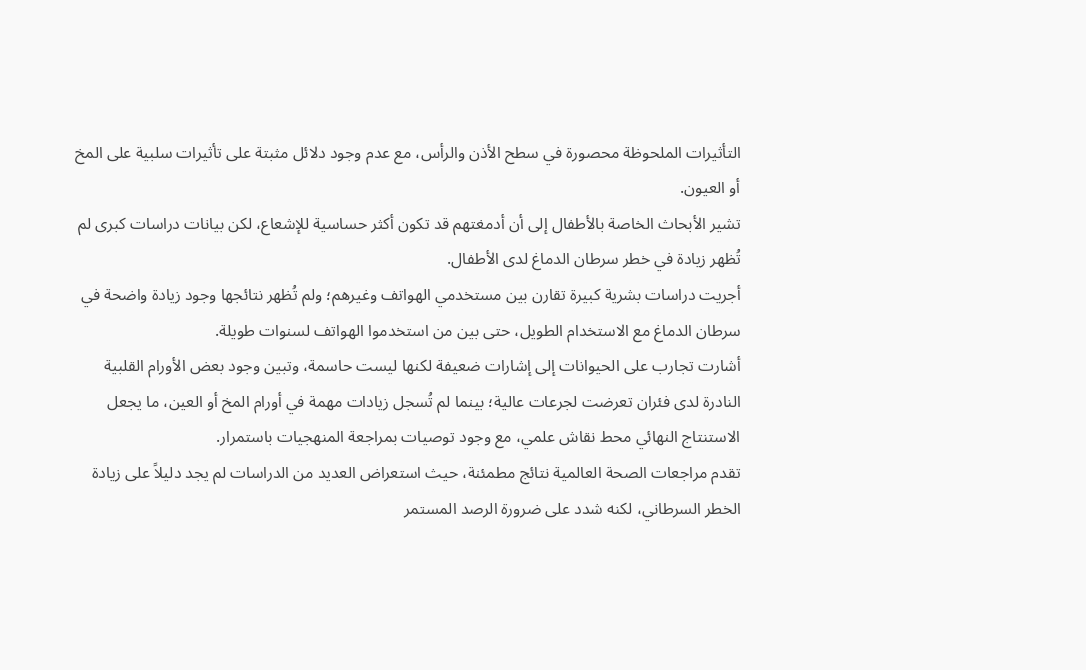التأثيرات الملحوظة محصورة في سطح الأذن والرأس، مع عدم وجود دلائل مثبتة على تأثيرات سلبية على المخ أو العيون.
تشير الأبحاث الخاصة بالأطفال إلى أن أدمغتهم قد تكون أكثر حساسية للإشعاع، لكن بيانات دراسات كبرى لم تُظهر زيادة في خطر سرطان الدماغ لدى الأطفال.
أجريت دراسات بشرية كبيرة تقارن بين مستخدمي الهواتف وغيرهم؛ ولم تُظهر نتائجها وجود زيادة واضحة في سرطان الدماغ مع الاستخدام الطويل، حتى بين من استخدموا الهواتف لسنوات طويلة.
أشارت تجارب على الحيوانات إلى إشارات ضعيفة لكنها ليست حاسمة، وتبين وجود بعض الأورام القلبية النادرة لدى فئران تعرضت لجرعات عالية؛ بينما لم تُسجل زيادات مهمة في أورام المخ أو العين، ما يجعل الاستنتاج النهائي محط نقاش علمي، مع وجود توصيات بمراجعة المنهجيات باستمرار.
تقدم مراجعات الصحة العالمية نتائج مطمئنة، حيث استعراض العديد من الدراسات لم يجد دليلاً على زيادة الخطر السرطاني، لكنه شدد على ضرورة الرصد المستمر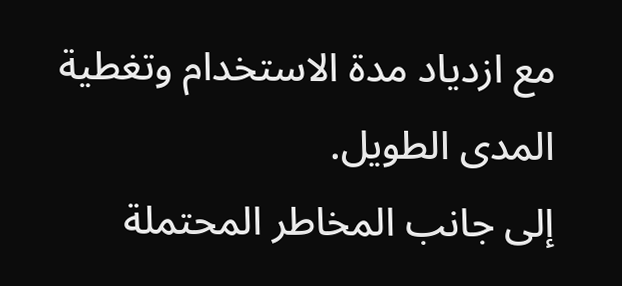مع ازدياد مدة الاستخدام وتغطية المدى الطويل.
إلى جانب المخاطر المحتملة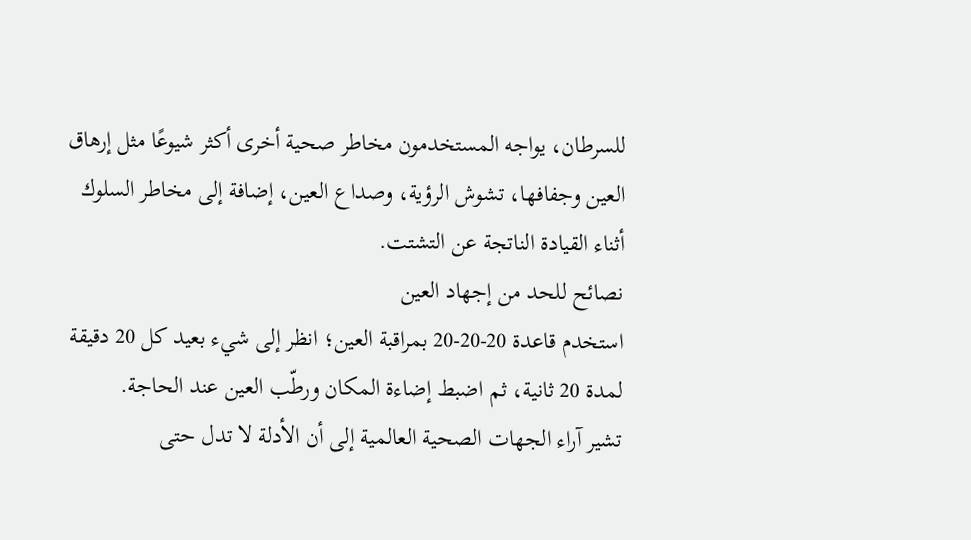للسرطان، يواجه المستخدمون مخاطر صحية أخرى أكثر شيوعًا مثل إرهاق العين وجفافها، تشوش الرؤية، وصداع العين، إضافة إلى مخاطر السلوك أثناء القيادة الناتجة عن التشتت.
نصائح للحد من إجهاد العين
استخدم قاعدة 20-20-20 بمراقبة العين؛ انظر إلى شيء بعيد كل 20 دقيقة لمدة 20 ثانية، ثم اضبط إضاءة المكان ورطّب العين عند الحاجة.
تشير آراء الجهات الصحية العالمية إلى أن الأدلة لا تدل حتى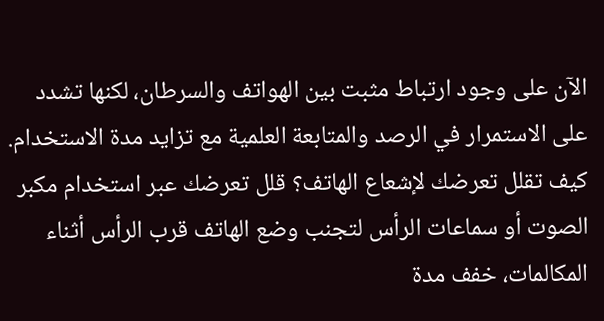الآن على وجود ارتباط مثبت بين الهواتف والسرطان، لكنها تشدد على الاستمرار في الرصد والمتابعة العلمية مع تزايد مدة الاستخدام.
كيف تقلل تعرضك لإشعاع الهاتف؟ قلل تعرضك عبر استخدام مكبر الصوت أو سماعات الرأس لتجنب وضع الهاتف قرب الرأس أثناء المكالمات، خفف مدة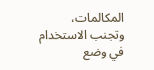المكالمات، وتجنب الاستخدام في وضع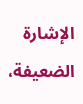الإشارة الضعيفة،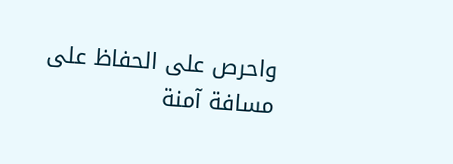واحرص على الحفاظ على مسافة آمنة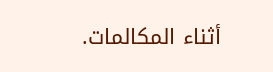أثناء المكالمات.